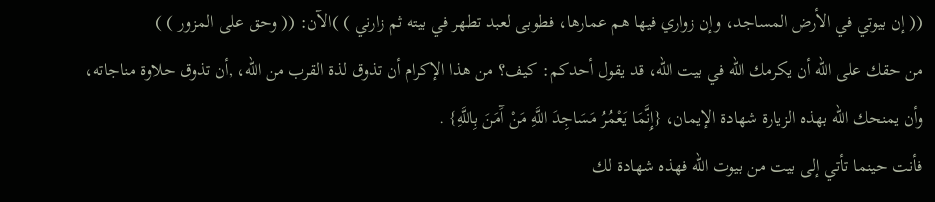(( إن بيوتي في الأرض المساجد، وإن زواري فيها هم عمارها، فطوبى لعبد تطهر في بيته ثم زارني ) )الآن: (( وحق على المزور ) )
من حقك على الله أن يكرمك الله في بيت الله، قد يقول أحدكم: كيف؟ من هذا الإكرام أن تذوق لذة القرب من الله، ,أن تذوق حلاوة مناجاته، وأن يمنحك الله بهذه الزيارة شهادة الإيمان، {إِنَّمَا يَعْمُرُ مَسَاجِدَ اللَّهِ مَنْ آَمَنَ بِاللَّهِ} .
فأنت حينما تأتي إلى بيت من بيوت الله فهذه شهادة لك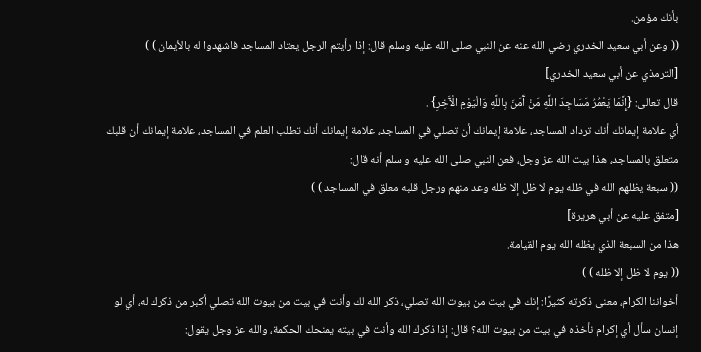بأنك مؤمن.
(( وعن أبي سعيد الخدري رضي الله عنه عن النبي صلى الله عليه وسلم قال: إذا رأيتم الرجل يعتاد المساجد فاشهدوا له بالأيمان ) )
[الترمذي عن أبي سعيد الخدري]
قال تعالى: {إِنَّمَا يَعْمُرُ مَسَاجِدَ اللَّهِ مَنْ آَمَنَ بِاللَّهِ وَالْيَوْمِ الْآَخِرِ} .
أي علامة إيمانك أنك ترداد المساجد، علامة إيمانك أن تصلي في المساجد، علامة إيمانك أنك تطلب العلم في المساجد، علامة إيمانك أن قلبك متعلق بالمساجد، هذا بيت الله عز وجل، فعن النبي صلى الله عليه و سلم أنه قال:
(( سبعة يظلهم الله في ظله يوم لا ظل إلا ظله وعد منهم ورجل قلبه معلق في المساجد ) )
[متفق عليه عن أبي هريرة]
هذا من السبعة الذي يظله الله يوم القيامة.
(( يوم لا ظل إلا ظله ) )
أخواننا الكرام، معنى ذكرته كثيرًا: إنك في بيت من بيوت الله تصلي، ذكر الله لك وأنت في بيت من بيوت الله تصلي أكبر من ذكرك له، أي لو إنسان سأل أي إكرام نأخذه في بيت من بيوت الله؟ قال: إذا ذكرك الله وأنت في بيته يمنحك الحكمة، والله عز وجل يقول: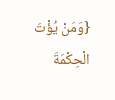{وَمَنْ يُؤْتَ الْحِكْمَةَ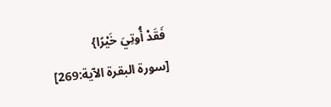فَقَدْ أُوتِيَ خَيْرًا}
[سورة البقرة الآية:269]